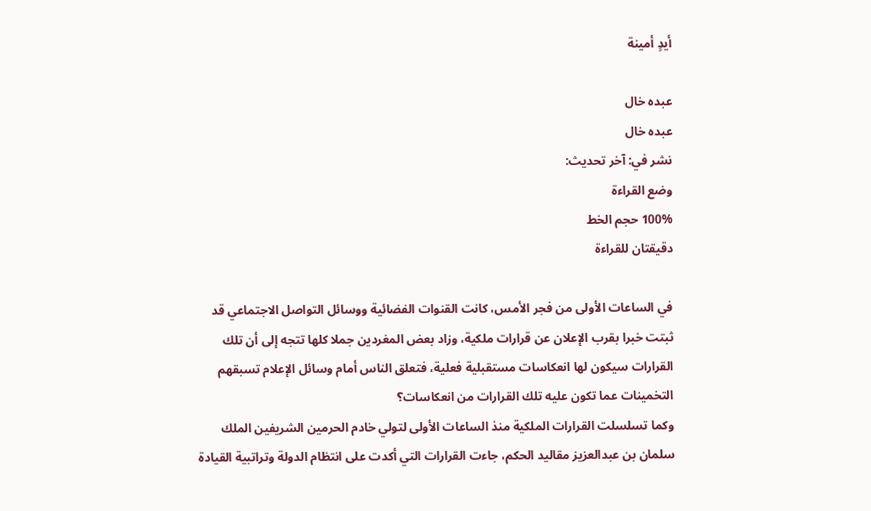أيدٍ أمينة

عبده خال
عبده خال
نشر في: آخر تحديث:
وضع القراءة
100% حجم الخط
دقيقتان للقراءة

في الساعات الأولى من فجر الأمس، كانت القنوات الفضائية ووسائل التواصل الاجتماعي قد ثبتت خبرا بقرب الإعلان عن قرارات ملكية، وزاد بعض المغردين جملا كلها تتجه إلى أن تلك القرارات سيكون لها انعكاسات مستقبلية فعلية، فتعلق الناس أمام وسائل الإعلام تسبقهم التخمينات عما تكون عليه تلك القرارات من انعكاسات؟
وكما تسلسلت القرارات الملكية منذ الساعات الأولى لتولي خادم الحرمين الشريفين الملك سلمان بن عبدالعزيز مقاليد الحكم، جاءت القرارات التي أكدت على انتظام الدولة وتراتبية القيادة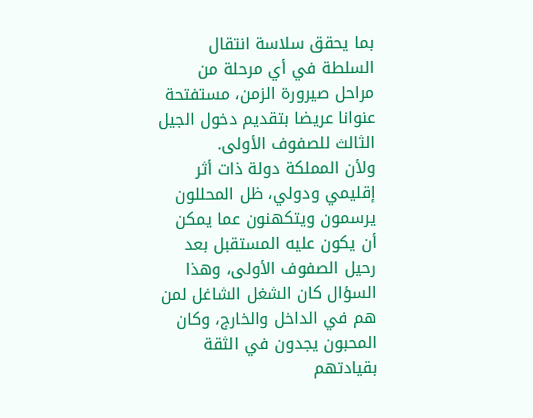بما يحقق سلاسة انتقال السلطة في أي مرحلة من مراحل صيرورة الزمن، مستفتحة عنوانا عريضا بتقديم دخول الجيل الثالث للصفوف الأولى.
ولأن المملكة دولة ذات أثر إقليمي ودولي، ظل المحللون يرسمون ويتكهنون عما يمكن أن يكون عليه المستقبل بعد رحيل الصفوف الأولى، وهذا السؤال كان الشغل الشاغل لمن هم في الداخل والخارج، وكان المحبون يجدون في الثقة بقيادتهم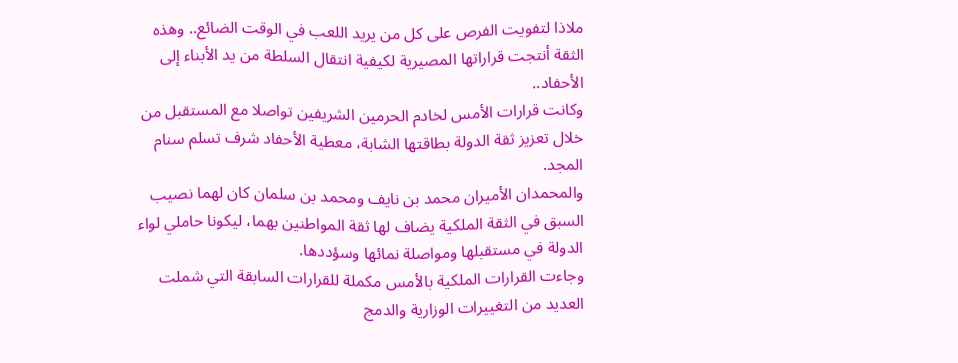ملاذا لتفويت الفرص على كل من يريد اللعب في الوقت الضائع.. وهذه الثقة أنتجت قراراتها المصيرية لكيفية انتقال السلطة من يد الأبناء إلى الأحفاد..
وكانت قرارات الأمس لخادم الحرمين الشريفين تواصلا مع المستقبل من خلال تعزيز ثقة الدولة بطاقتها الشابة، معطية الأحفاد شرف تسلم سنام المجد.
والمحمدان الأميران محمد بن نايف ومحمد بن سلمان كان لهما نصيب السبق في الثقة الملكية يضاف لها ثقة المواطنين بهما، ليكونا حاملي لواء الدولة في مستقبلها ومواصلة نمائها وسؤددها.
وجاءت القرارات الملكية بالأمس مكملة للقرارات السابقة التي شملت العديد من التغييرات الوزارية والدمج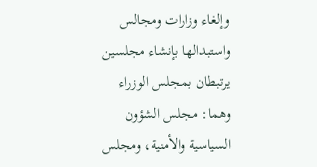وإلغاء وزارات ومجالس واستبدالها بإنشاء مجلسين يرتبطان بمجلس الوزراء وهما: مجلس الشؤون السياسية والأمنية، ومجلس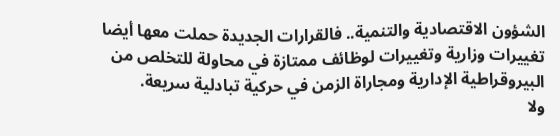الشؤون الاقتصادية والتنمية.. فالقرارات الجديدة حملت معها أيضا تغييرات وزارية وتغييرات لوظائف ممتازة في محاولة للتخلص من البيروقراطية الإدارية ومجاراة الزمن في حركية تبادلية سريعة.
ولا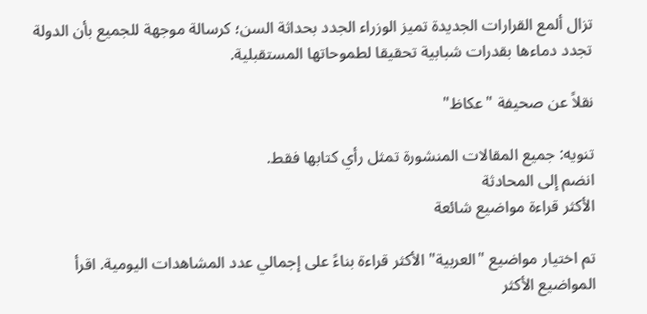تزال ألمع القرارات الجديدة تميز الوزراء الجدد بحداثة السن؛ كرسالة موجهة للجميع بأن الدولة تجدد دماءها بقدرات شبابية تحقيقا لطموحاتها المستقبلية.

نقلاً عن صحيفة "عكاظ"

تنويه: جميع المقالات المنشورة تمثل رأي كتابها فقط.
انضم إلى المحادثة
الأكثر قراءة مواضيع شائعة

تم اختيار مواضيع "العربية" الأكثر قراءة بناءً على إجمالي عدد المشاهدات اليومية. اقرأ المواضيع الأكثر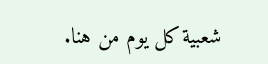شعبية كل يوم من هنا.